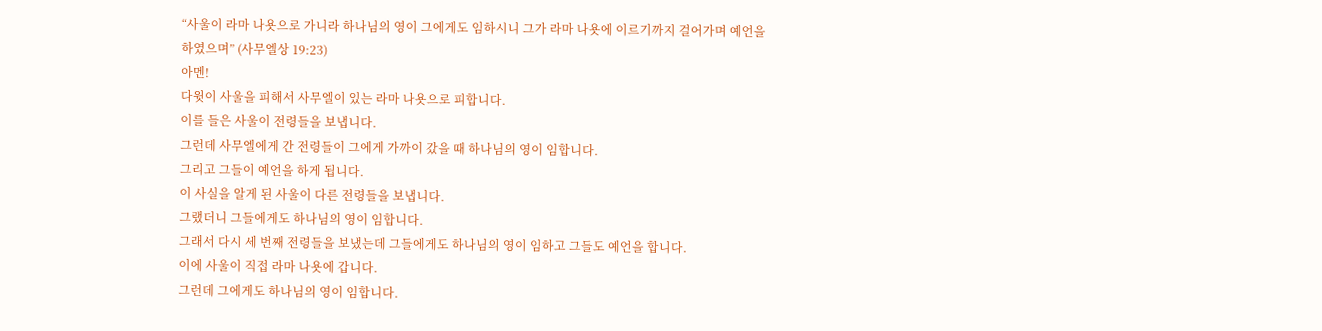“사울이 라마 나욧으로 가니라 하나님의 영이 그에게도 임하시니 그가 라마 나욧에 이르기까지 걸어가며 예언을 하였으며” (사무엘상 19:23)
아멘!
다윗이 사울을 피해서 사무엘이 있는 라마 나욧으로 피합니다.
이를 들은 사울이 전령들을 보냅니다.
그런데 사무엘에게 간 전령들이 그에게 가까이 갔을 때 하나님의 영이 임합니다.
그리고 그들이 예언을 하게 됩니다.
이 사실을 알게 된 사울이 다른 전령들을 보냅니다.
그랬더니 그들에게도 하나님의 영이 임합니다.
그래서 다시 세 번째 전령들을 보냈는데 그들에게도 하나님의 영이 임하고 그들도 예언을 합니다.
이에 사울이 직접 라마 나욧에 갑니다.
그런데 그에게도 하나님의 영이 임합니다.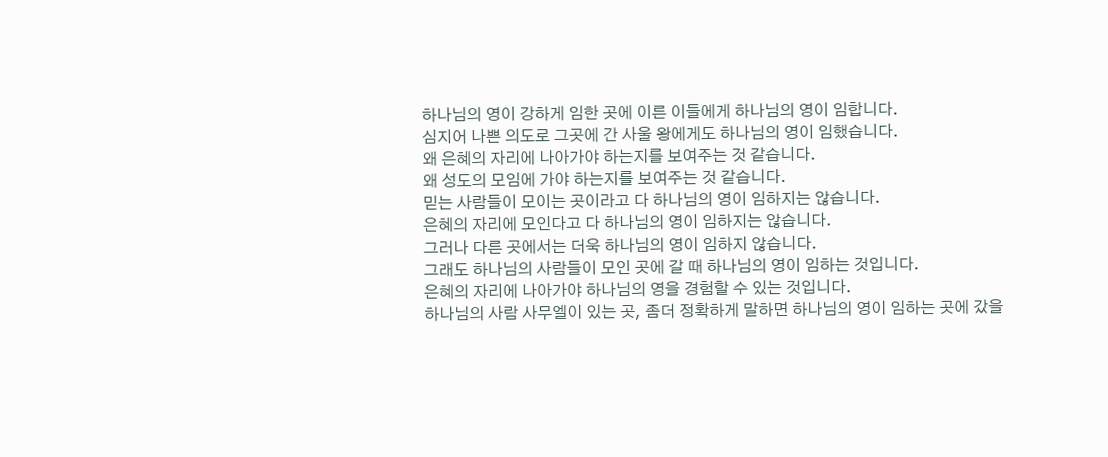하나님의 영이 강하게 임한 곳에 이른 이들에게 하나님의 영이 임합니다.
심지어 나쁜 의도로 그곳에 간 사울 왕에게도 하나님의 영이 임했습니다.
왜 은혜의 자리에 나아가야 하는지를 보여주는 것 같습니다.
왜 성도의 모임에 가야 하는지를 보여주는 것 같습니다.
믿는 사람들이 모이는 곳이라고 다 하나님의 영이 임하지는 않습니다.
은혜의 자리에 모인다고 다 하나님의 영이 임하지는 않습니다.
그러나 다른 곳에서는 더욱 하나님의 영이 임하지 않습니다.
그래도 하나님의 사람들이 모인 곳에 갈 때 하나님의 영이 임하는 것입니다.
은혜의 자리에 나아가야 하나님의 영을 경험할 수 있는 것입니다.
하나님의 사람 사무엘이 있는 곳, 좀더 정확하게 말하면 하나님의 영이 임하는 곳에 갔을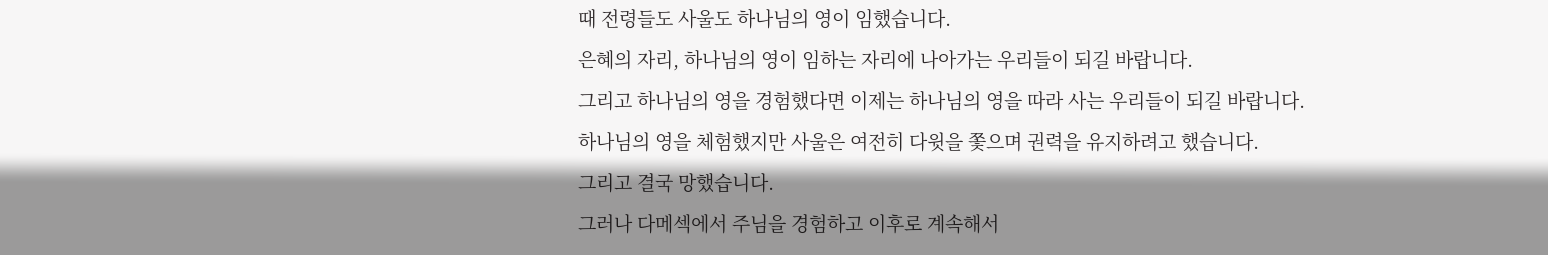때 전령들도 사울도 하나님의 영이 임했습니다.
은혜의 자리, 하나님의 영이 임하는 자리에 나아가는 우리들이 되길 바랍니다.
그리고 하나님의 영을 경험했다면 이제는 하나님의 영을 따라 사는 우리들이 되길 바랍니다.
하나님의 영을 체험했지만 사울은 여전히 다윗을 쫓으며 권력을 유지하려고 했습니다.
그리고 결국 망했습니다.
그러나 다메섹에서 주님을 경험하고 이후로 계속해서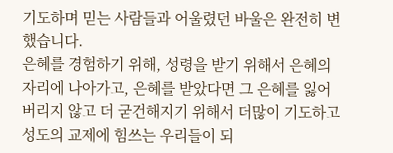기도하며 믿는 사람들과 어울렸던 바울은 완전히 변했습니다.
은혜를 경험하기 위해, 성령을 받기 위해서 은혜의 자리에 나아가고, 은혜를 받았다면 그 은혜를 잃어버리지 않고 더 굳건해지기 위해서 더많이 기도하고 성도의 교제에 힘쓰는 우리들이 되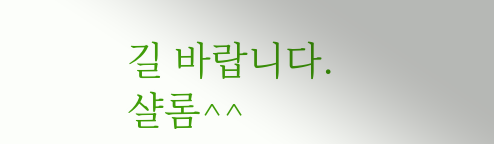길 바랍니다.
샬롬^^